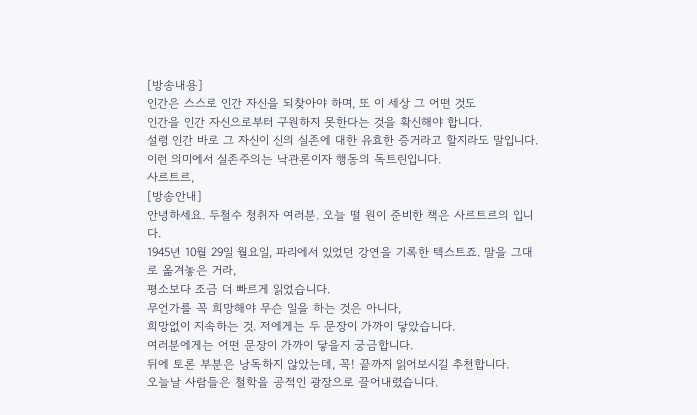[방송내용]
인간은 스스로 인간 자신을 되찾아야 하며, 또 이 세상 그 어떤 것도
인간을 인간 자신으로부터 구원하지 못한다는 것을 확신해야 합니다.
설령 인간 바로 그 자신이 신의 실존에 대한 유효한 증거라고 할지라도 말입니다.
이런 의미에서 실존주의는 낙관론이자 행동의 독트린입니다.
사르트르,
[방송안내]
안녕하세요. 두철수 청취자 여러분. 오늘 떨 원이 준비한 책은 사르트르의 입니다.
1945년 10월 29일 월요일, 파리에서 있었던 강연을 기록한 텍스트죠. 말을 그대로 옮겨놓은 거라,
평소보다 조금 더 빠르게 읽었습니다.
무언가를 꼭 희망해야 무슨 일을 하는 것은 아니다,
희망없이 지속하는 것. 저에게는 두 문장이 가까이 닿았습니다.
여러분에게는 어떤 문장이 가까이 닿을지 궁금합니다.
뒤에 토론 부분은 낭독하지 않았는데, 꼭! 끝까지 읽어보시길 추천합니다.
오늘날 사람들은 철학을 공적인 광장으로 끌어내렸습니다.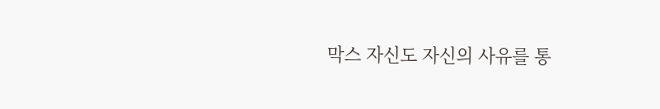막스 자신도 자신의 사유를 통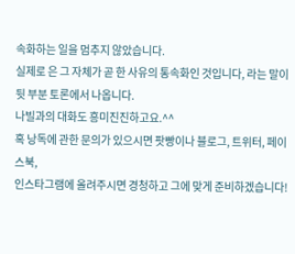속화하는 일을 멈추지 않았습니다.
실제로 은 그 자체가 곧 한 사유의 통속화인 것입니다, 라는 말이 뒷 부분 토론에서 나옵니다.
나빌과의 대화도 흥미진진하고요.^^
혹 낭독에 관한 문의가 있으시면 팟빵이나 블로그, 트위터, 페이스북,
인스타그램에 올려주시면 경청하고 그에 맞게 준비하겠습니다!